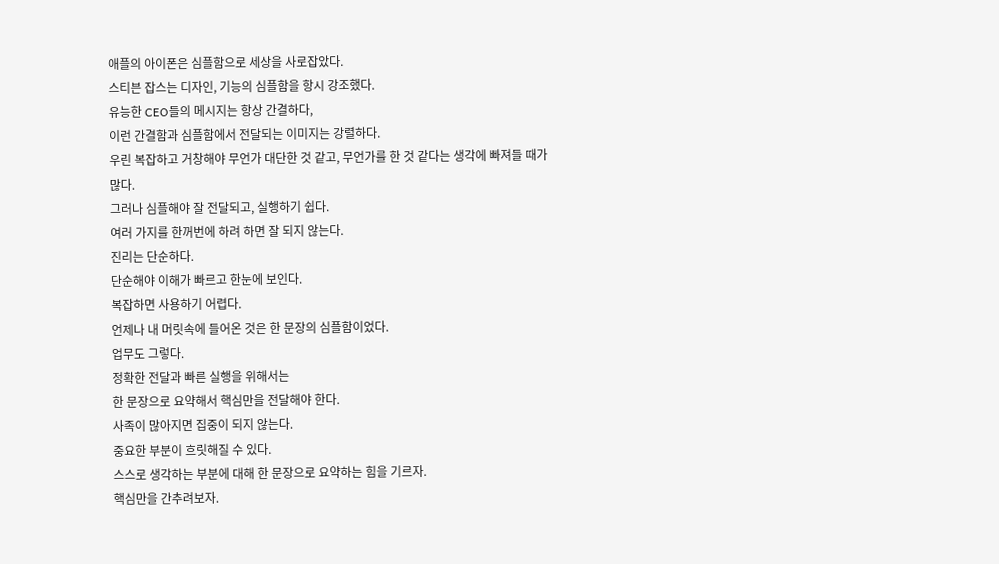애플의 아이폰은 심플함으로 세상을 사로잡았다.
스티븐 잡스는 디자인, 기능의 심플함을 항시 강조했다.
유능한 CEO들의 메시지는 항상 간결하다,
이런 간결함과 심플함에서 전달되는 이미지는 강렬하다.
우린 복잡하고 거창해야 무언가 대단한 것 같고, 무언가를 한 것 같다는 생각에 빠져들 때가 많다.
그러나 심플해야 잘 전달되고, 실행하기 쉽다.
여러 가지를 한꺼번에 하려 하면 잘 되지 않는다.
진리는 단순하다.
단순해야 이해가 빠르고 한눈에 보인다.
복잡하면 사용하기 어렵다.
언제나 내 머릿속에 들어온 것은 한 문장의 심플함이었다.
업무도 그렇다.
정확한 전달과 빠른 실행을 위해서는
한 문장으로 요약해서 핵심만을 전달해야 한다.
사족이 많아지면 집중이 되지 않는다.
중요한 부분이 흐릿해질 수 있다.
스스로 생각하는 부분에 대해 한 문장으로 요약하는 힘을 기르자.
핵심만을 간추려보자.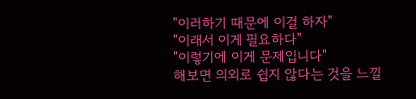"이러하기 때문에 이걸 하자"
"이래서 이게 필요하다"
"이렇기에 이게 문제입니다"
해보면 의외로 쉽지 않다는 것을 느낄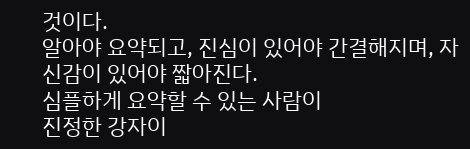것이다.
알아야 요약되고, 진심이 있어야 간결해지며, 자신감이 있어야 짧아진다.
심플하게 요약할 수 있는 사람이
진정한 강자이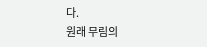다.
원래 무림의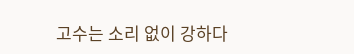고수는 소리 없이 강하다